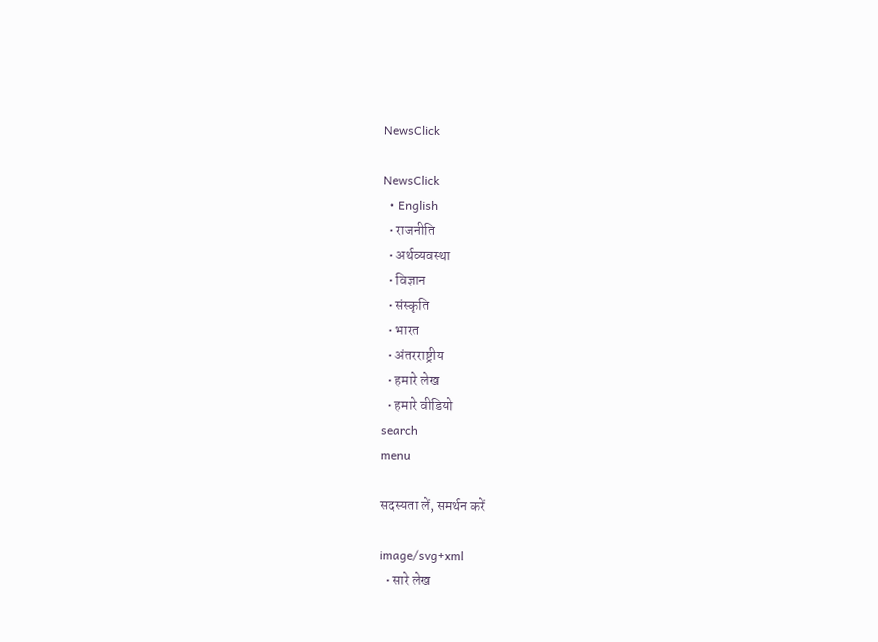NewsClick

NewsClick
  • English
  • राजनीति
  • अर्थव्यवस्था
  • विज्ञान
  • संस्कृति
  • भारत
  • अंतरराष्ट्रीय
  • हमारे लेख
  • हमारे वीडियो
search
menu

सदस्यता लें, समर्थन करें

image/svg+xml
  • सारे लेख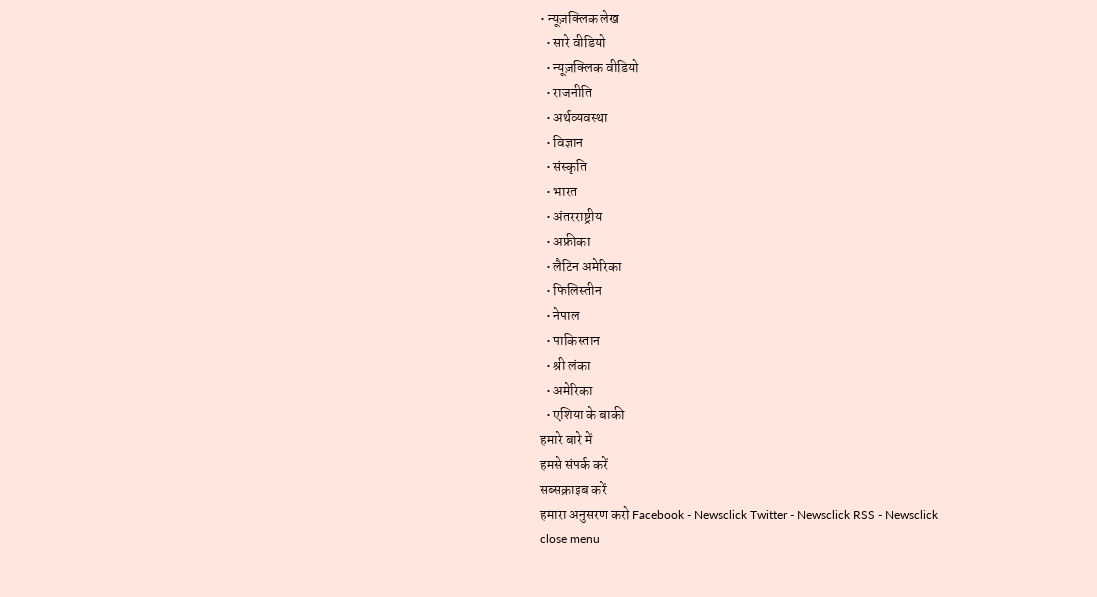• न्यूज़क्लिक लेख
  • सारे वीडियो
  • न्यूज़क्लिक वीडियो
  • राजनीति
  • अर्थव्यवस्था
  • विज्ञान
  • संस्कृति
  • भारत
  • अंतरराष्ट्रीय
  • अफ्रीका
  • लैटिन अमेरिका
  • फिलिस्तीन
  • नेपाल
  • पाकिस्तान
  • श्री लंका
  • अमेरिका
  • एशिया के बाकी
हमारे बारे में
हमसे संपर्क करें
सब्सक्राइब करें
हमारा अनुसरण करो Facebook - Newsclick Twitter - Newsclick RSS - Newsclick
close menu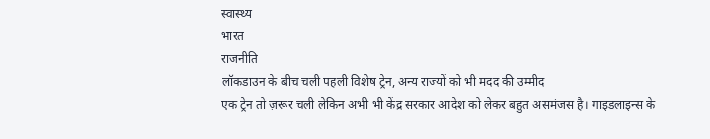स्वास्थ्य
भारत
राजनीति
लॉकडाउन के बीच चली पहली विशेष ट्रेन, अन्य राज्यों को भी मदद की उम्मीद
एक ट्रेन तो ज़रूर चली लेकिन अभी भी केंद्र सरकार आदेश को लेकर बहुत असमंजस है। गाइडलाइन्स के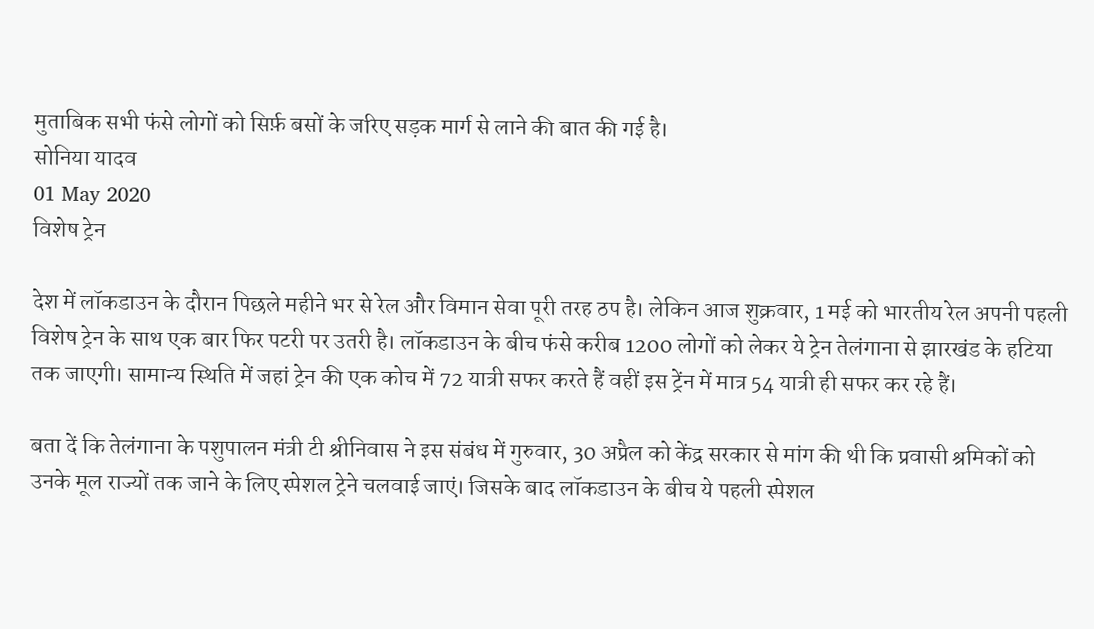मुताबिक सभी फंसे लोगों को सिर्फ़ बसों के जरिए सड़क मार्ग से लाने की बात की गई है।
सोनिया यादव
01 May 2020
विशेष ट्रेन

देश में लॉकडाउन के दौरान पिछले महीने भर से रेल और विमान सेवा पूरी तरह ठप है। लेकिन आज शुक्रवार, 1 मई को भारतीय रेल अपनी पहली विशेष ट्रेन के साथ एक बार फिर पटरी पर उतरी है। लॉकडाउन के बीच फंसे करीब 1200 लोगों को लेकर ये ट्रेन तेलंगाना से झारखंड के हटिया तक जाएगी। सामान्य स्थिति में जहां ट्रेन की एक कोच में 72 यात्री सफर करते हैं वहीं इस ट्रेंन में मात्र 54 यात्री ही सफर कर रहे हैं।

बता दें कि तेलंगाना के पशुपालन मंत्री टी श्रीनिवास ने इस संबंध में गुरुवार, 30 अप्रैल को केंद्र सरकार से मांग की थी कि प्रवासी श्रमिकों को उनके मूल राज्यों तक जाने के लिए स्पेशल ट्रेने चलवाई जाएं। जिसके बाद लॉकडाउन के बीच ये पहली स्पेशल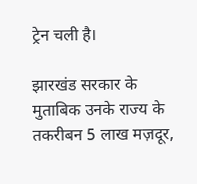ट्रेन चली है।

झारखंड सरकार के मुताबिक उनके राज्य के तकरीबन 5 लाख मज़दूर,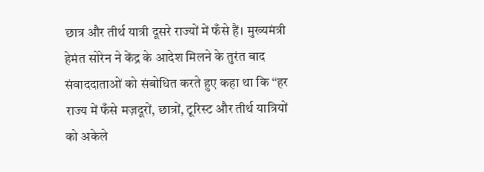छात्र और तीर्थ यात्री दूसरे राज्यों में फँसे हैं। मुख्यमंत्री हेमंत सोरेन ने केंद्र के आदेश मिलने के तुरंत बाद संवाददाताओं को संबोधित करते हुए कहा था कि “हर राज्य में फँसे मज़दूरों, छात्रों, टूरिस्ट और तीर्थ यात्रियों को अकेले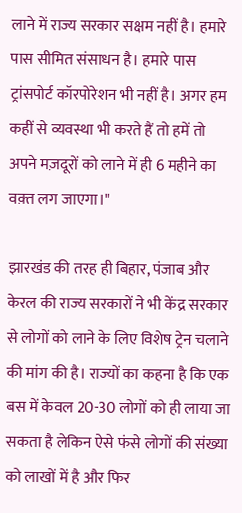लाने में राज्य सरकार सक्षम नहीं है। हमारे पास सीमित संसाधन है। हमारे पास ट्रांसपोर्ट कॉरपोरेशन भी नहीं है। अगर हम कहीं से व्यवस्था भी करते हैं तो हमें तो अपने मज़दूरों को लाने में ही 6 महीने का वक़्त लग जाएगा।"

झारखंड की तरह ही बिहार, पंजाब और केरल की राज्य सरकारों ने भी केंद्र सरकार से लोगों को लाने के लिए विशेष ट्रेन चलाने की मांग की है। राज्यों का कहना है कि एक बस में केवल 20-30 लोगों को ही लाया जा सकता है लेकिन ऐसे फंसे लोगों की संख्या को लाखों में है और फिर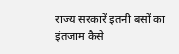राज्य सरकारें इतनी बसों का इंतजाम कैसे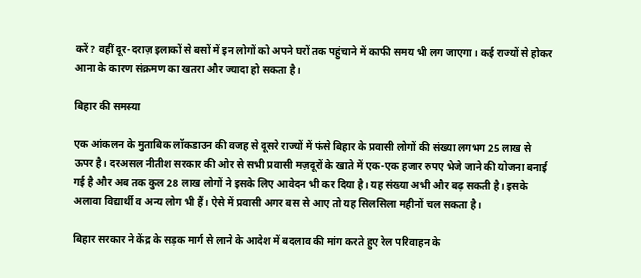करें? वहीं दूर-दराज़ इलाकों से बसों में इन लोगों को अपने घरों तक पहुंचाने में काफी समय भी लग जाएगा। कई राज्यों से होकर आना के कारण संक्रमण का खतरा और ज्यादा हो सकता है।

बिहार की समस्या

एक आंकलन के मुताबिक लॉकडाउन की वजह से दूसरे राज्यों में फंसे बिहार के प्रवासी लोगों की संख्या लगभग 25 लाख से ऊपर है। दरअसल नीतीश सरकार की ओर से सभी प्रवासी मज़दूरों के खाते में एक-एक हजार रुपए भेजे जाने की योजना बनाई गई है और अब तक कुल 28 लाख लोगों ने इसके लिए आवेदन भी कर दिया है। यह संख्या अभी और बढ़ सकती है। इसके अलावा विद्यार्थी व अन्य लोग भी हैं। ऐसे में प्रवासी अगर बस से आए तो यह सिलसिला महीनों चल सकता है।

बिहार सरकार ने केंद्र के सड़क मार्ग से लाने के आदेश में बदलाव की मांग करते हुए रेल परिवाहन के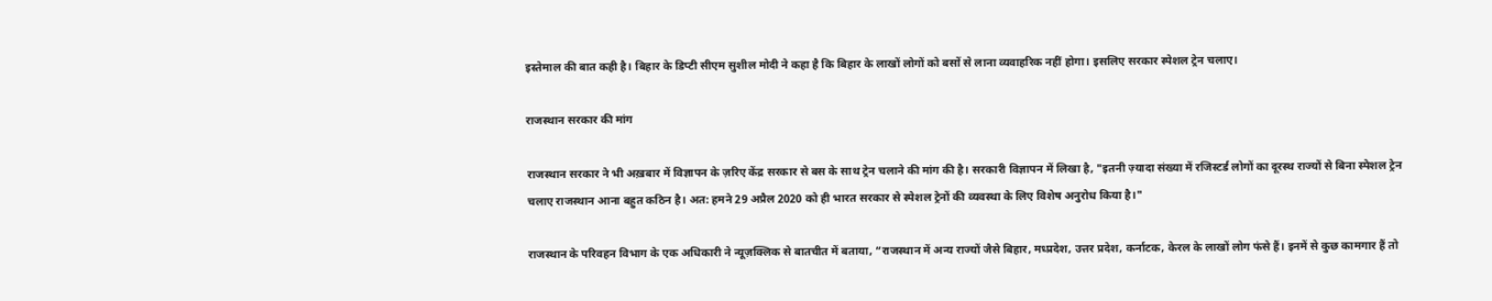इस्तेमाल की बात कही है। बिहार के डिप्टी सीएम सुशील मोदी ने कहा है कि बिहार के लाखों लोगों को बसों से लाना व्यवाहरिक नहीं होगा। इसलिए सरकार स्पेशल ट्रेन चलाए।

राजस्थान सरकार की मांग

राजस्थान सरकार ने भी अख़बार में विज्ञापन के ज़रिए केंद्र सरकार से बस के साथ ट्रेन चलाने की मांग की है। सरकारी विज्ञापन में लिखा है, "इतनी ज़्यादा संख्या में रजिस्टर्ड लोगों का दूरस्थ राज्यों से बिना स्पेशल ट्रेन चलाए राजस्थान आना बहुत कठिन है। अत: हमने 29 अप्रैल 2020 को ही भारत सरकार से स्पेशल ट्रेनों की व्यवस्था के लिए विशेष अनुरोध किया है।"

राजस्थान के परिवहन विभाग के एक अधिकारी ने न्यूज़क्लिक से बातचीत में बताया, “राजस्थान में अन्य राज्यों जैसे बिहार, मध्प्रदेश, उत्तर प्रदेश, कर्नाटक, केरल के लाखों लोग फंसे हैं। इनमें से कुछ कामगार हैं तो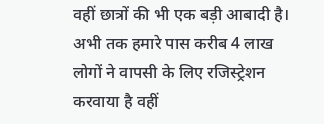वहीं छात्रों की भी एक बड़ी आबादी है। अभी तक हमारे पास करीब 4 लाख लोगों ने वापसी के लिए रजिस्ट्रेशन करवाया है वहीं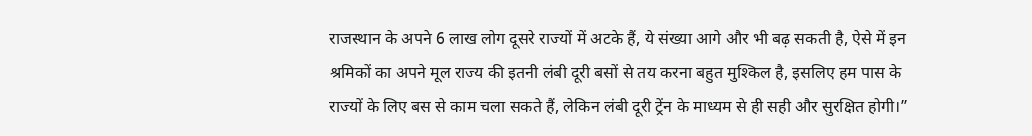राजस्थान के अपने 6 लाख लोग दूसरे राज्यों में अटके हैं, ये संख्या आगे और भी बढ़ सकती है, ऐसे में इन श्रमिकों का अपने मूल राज्य की इतनी लंबी दूरी बसों से तय करना बहुत मुश्किल है, इसलिए हम पास के राज्यों के लिए बस से काम चला सकते हैं, लेकिन लंबी दूरी ट्रेंन के माध्यम से ही सही और सुरक्षित होगी।”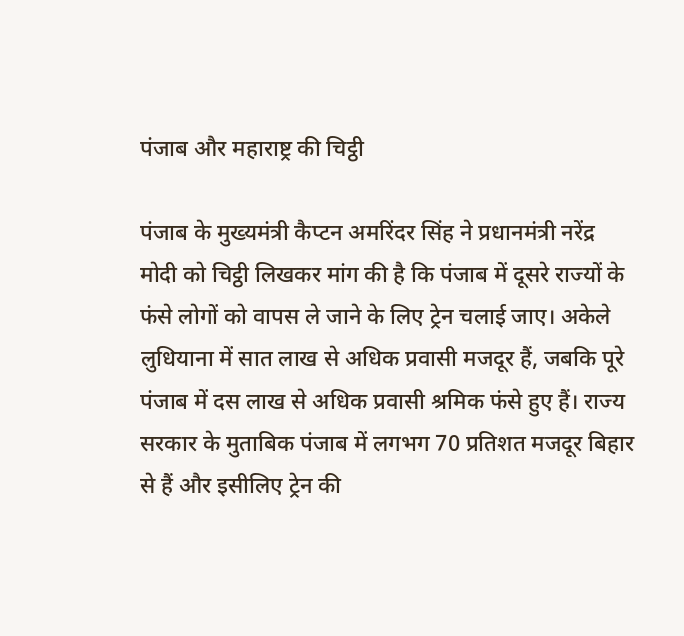पंजाब और महाराष्ट्र की चिट्ठी

पंजाब के मुख्यमंत्री कैप्टन अमरिंदर सिंह ने प्रधानमंत्री नरेंद्र मोदी को चिट्ठी लिखकर मांग की है कि पंजाब में दूसरे राज्यों के फंसे लोगों को वापस ले जाने के लिए ट्रेन चलाई जाए। अकेले लुधियाना में सात लाख से अधिक प्रवासी मजदूर हैं, जबकि पूरे पंजाब में दस लाख से अधिक प्रवासी श्रमिक फंसे हुए हैं। राज्य सरकार के मुताबिक पंजाब में लगभग 70 प्रतिशत मजदूर बिहार से हैं और इसीलिए ट्रेन की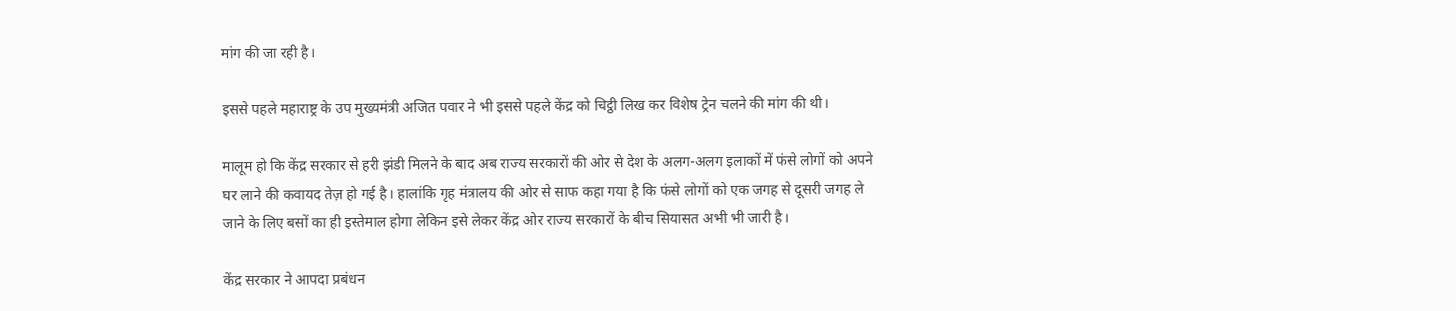मांग की जा रही है।

इससे पहले महाराष्ट्र के उप मुख्यमंत्री अजित पवार ने भी इससे पहले केंद्र को चिट्ठी लिख कर विशेष ट्रेन चलने की मांग की थी।

मालूम हो कि केंद्र सरकार से हरी झंडी मिलने के बाद अब राज्य सरकारों की ओर से देश के अलग-अलग इलाकों में फंसे लोगों को अपने घर लाने की कवायद तेज़ हो गई है। हालांकि गृह मंत्रालय की ओर से साफ कहा गया है कि फंसे लोगों को एक जगह से दूसरी जगह ले जाने के लिए बसों का ही इस्तेमाल होगा लेकिन इसे लेकर केंद्र ओर राज्य सरकारों के बीच सियासत अभी भी जारी है।

केंद्र सरकार ने आपदा प्रबंधन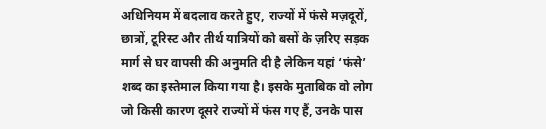अधिनियम में बदलाव करते हुए, राज्यों में फंसे मज़दूरों, छात्रों, टूरिस्ट और तीर्थ यात्रियों को बसों के ज़रिए सड़क मार्ग से घर वापसी की अनुमति दी है लेकिन यहां ‘फंसे’ शब्द का इस्तेमाल किया गया है। इसके मुताबिक वो लोग जो किसी कारण दूसरे राज्यों में फंस गए हैं, उनके पास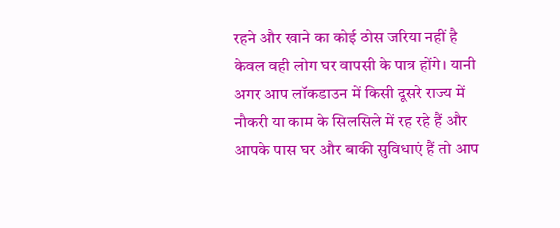रहने और खाने का कोई ठोस जरिया नहीं है केवल वही लोग घर वापसी के पात्र होंगे। यानी अगर आप लॉकडाउन में किसी दूसरे राज्य में नौकरी या काम के सिलसिले में रह रहे हैं और आपके पास घर और बाकी सुविधाएं हैं तो आप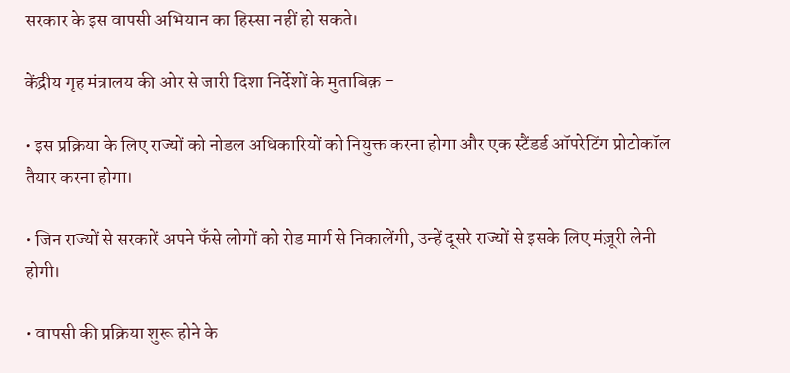सरकार के इस वापसी अभियान का हिस्सा नहीं हो सकते।

केंद्रीय गृह मंत्रालय की ओर से जारी दिशा निर्देशों के मुताबिक़ -

• इस प्रक्रिया के लिए राज्यों को नोडल अधिकारियों को नियुक्त करना होगा और एक स्टैंडर्ड ऑपरेटिंग प्रोटोकॉल तैयार करना होगा।

• जिन राज्यों से सरकारें अपने फँसे लोगों को रोड मार्ग से निकालेंगी, उन्हें दूसरे राज्यों से इसके लिए मंज़ूरी लेनी होगी।

• वापसी की प्रक्रिया शुरू होने के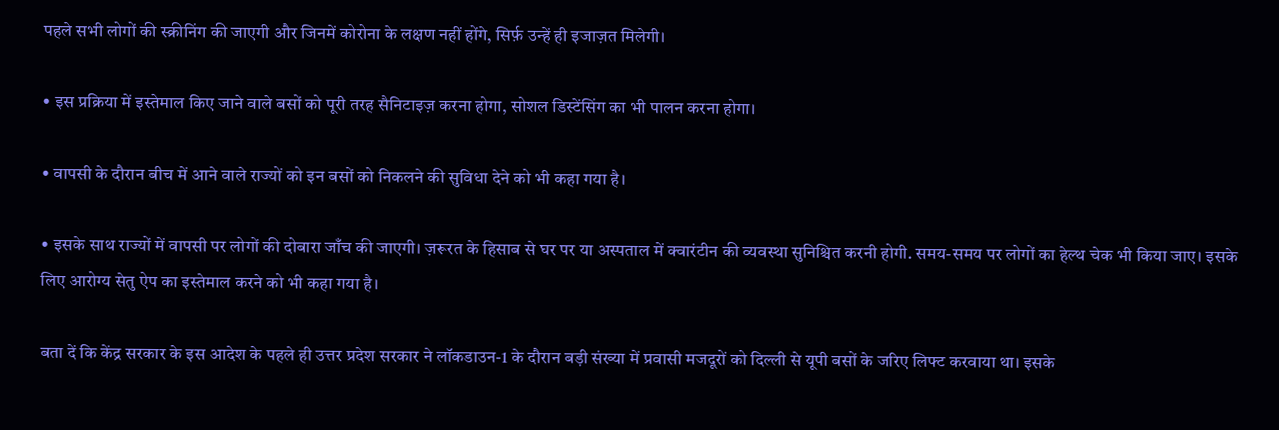पहले सभी लोगों की स्क्रीनिंग की जाएगी और जिनमें कोरोना के लक्षण नहीं होंगे, सिर्फ़ उन्हें ही इजाज़त मिलेगी।

• इस प्रक्रिया में इस्तेमाल किए जाने वाले बसों को पूरी तरह सैनिटाइज़ करना होगा, सोशल डिस्टेंसिंग का भी पालन करना होगा।

• वापसी के दौरान बीच में आने वाले राज्यों को इन बसों को निकलने की सुविधा देने को भी कहा गया है।

• इसके साथ राज्यों में वापसी पर लोगों की दोबारा जाँच की जाएगी। ज़रूरत के हिसाब से घर पर या अस्पताल में क्वारंटीन की व्यवस्था सुनिश्चित करनी होगी. समय-समय पर लोगों का हेल्थ चेक भी किया जाए। इसके लिए आरोग्य सेतु ऐप का इस्तेमाल करने को भी कहा गया है।

बता दें कि केंद्र सरकार के इस आदेश के पहले ही उत्तर प्रदेश सरकार ने लॉकडाउन-1 के दौरान बड़ी संख्या में प्रवासी मजदूरों को दिल्ली से यूपी बसों के जरिए लिफ्ट करवाया था। इसके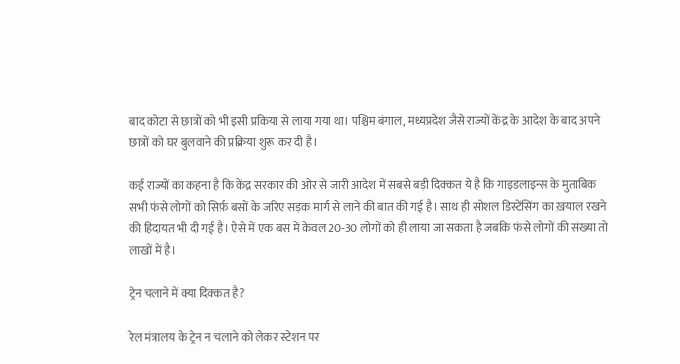बाद कोटा से छात्रों को भी इसी प्रकिया से लाया गया था। पश्चिम बंगाल, मध्यप्रदेश जैसे राज्यों केंद्र के आदेश के बाद अपने छात्रों को घर बुलवाने की प्रक्रिया शुरू कर दी है।

कई राज्यों का कहना है कि केंद्र सरकार की ओर से जारी आदेश में सबसे बड़ी दिक्कत ये है कि गाइडलाइन्स के मुताबिक सभी फंसे लोगों को सिर्फ़ बसों के जरिए सड़क मार्ग से लाने की बात की गई है। साथ ही सोशल डिस्टेंसिंग का ख़याल रखने की हिदायत भी दी गई है। ऐसे में एक बस में केवल 20-30 लोगों को ही लाया जा सकता है जबकि फंसे लोगों की संख्या तो लाखों में है।

ट्रेन चलाने में क्या दिक्कत है?

रेल मंत्रालय के ट्रेन न चलाने को लेकर स्टेशन पर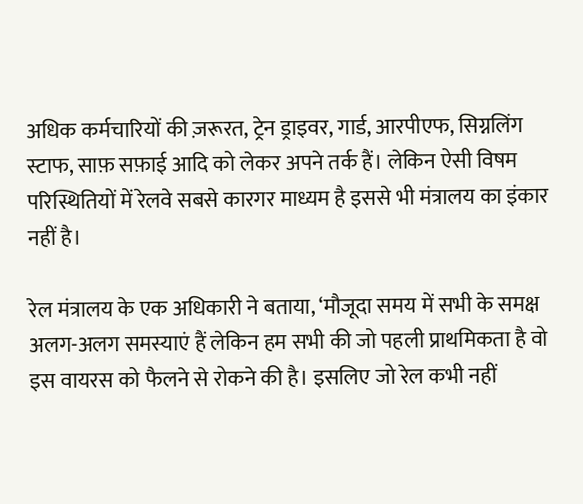अधिक कर्मचारियों की ज़रूरत, ट्रेन ड्राइवर, गार्ड, आरपीएफ, सिग्नलिंग स्टाफ, साफ़ सफ़ाई आदि को लेकर अपने तर्क हैं। लेकिन ऐसी विषम परिस्थितियों में रेलवे सबसे कारगर माध्यम है इससे भी मंत्रालय का इंकार नहीं है।

रेल मंत्रालय के एक अधिकारी ने बताया, ‘मौजूदा समय में सभी के समक्ष अलग-अलग समस्याएं हैं लेकिन हम सभी की जो पहली प्राथमिकता है वो इस वायरस को फैलने से रोकने की है। इसलिए जो रेल कभी नहीं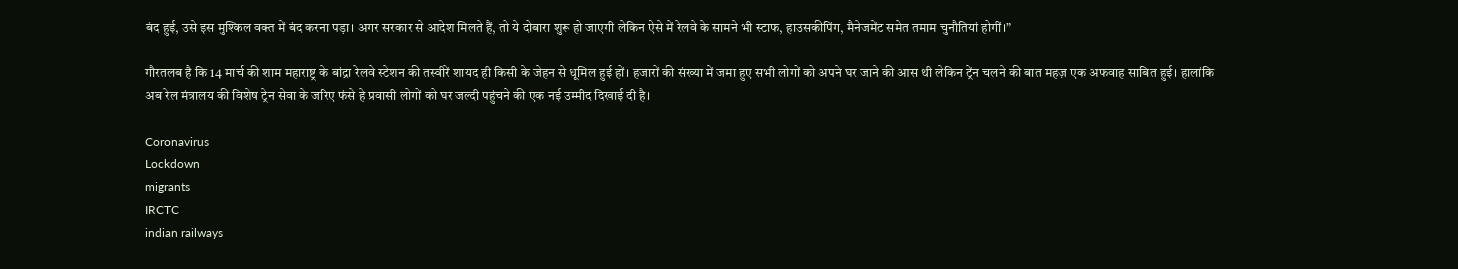बंद हुई, उसे इस मुश्किल वक्त में बंद करना पड़ा। अगर सरकार से आदेश मिलते हैं, तो ये दोबारा शुरू हो जाएगी लेकिन ऐसे में रेलवे के सामने भी स्टाफ, हाउसकीपिंग, मैनेजमेंट समेत तमाम चुनौतियां होगीं।”

गौरतलब है कि 14 मार्च की शाम महाराष्ट्र के बांद्रा रेलवे स्टेशन की तस्वीरें शायद ही किसी के जेहन से धूमिल हुई हों। हजारों की संख्या में जमा हुए सभी लोगों को अपने घर जाने की आस थी लेकिन ट्रेंन चलने की बात महज़ एक अफवाह साबित हुई। हालांकि अब रेल मंत्रालय की विशेष ट्रेन सेवा के जरिए फंसे हे प्रवासी लोगों को घर जल्दी पहुंचने की एक नई उम्मीद दिखाई दी है।

Coronavirus
Lockdown
migrants
IRCTC
indian railways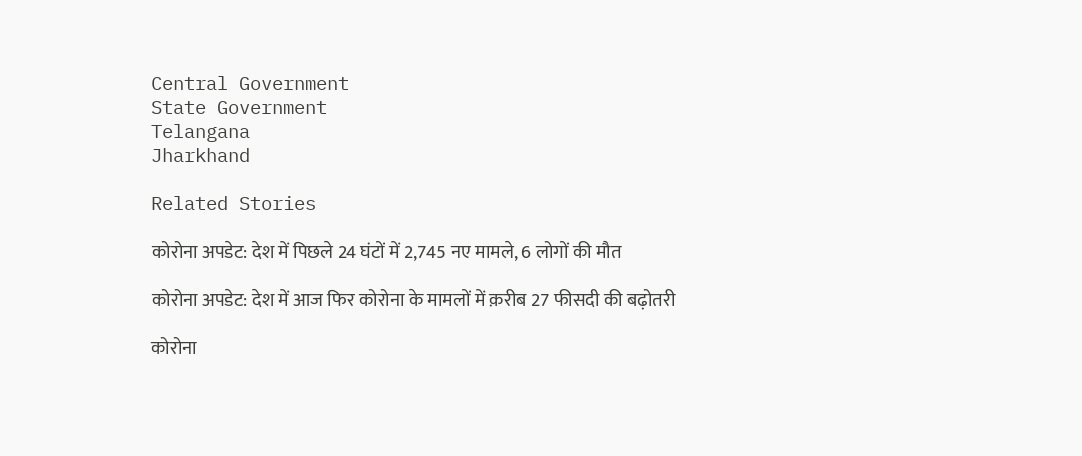Central Government
State Government
Telangana
Jharkhand

Related Stories

कोरोना अपडेट: देश में पिछले 24 घंटों में 2,745 नए मामले, 6 लोगों की मौत

कोरोना अपडेट: देश में आज फिर कोरोना के मामलों में क़रीब 27 फीसदी की बढ़ोतरी

कोरोना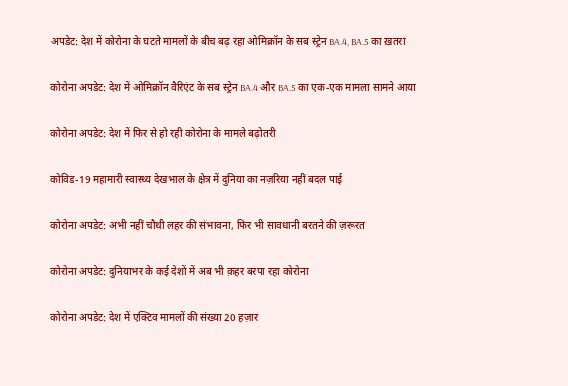अपडेट: देश में कोरोना के घटते मामलों के बीच बढ़ रहा ओमिक्रॉन के सब स्ट्रेन BA.4, BA.5 का ख़तरा

कोरोना अपडेट: देश में ओमिक्रॉन वैरिएंट के सब स्ट्रेन BA.4 और BA.5 का एक-एक मामला सामने आया

कोरोना अपडेट: देश में फिर से हो रही कोरोना के मामले बढ़ोतरी

कोविड-19 महामारी स्वास्थ्य देखभाल के क्षेत्र में दुनिया का नज़रिया नहीं बदल पाई

कोरोना अपडेट: अभी नहीं चौथी लहर की संभावना, फिर भी सावधानी बरतने की ज़रूरत

कोरोना अपडेट: दुनियाभर के कई देशों में अब भी क़हर बरपा रहा कोरोना

कोरोना अपडेट: देश में एक्टिव मामलों की संख्या 20 हज़ार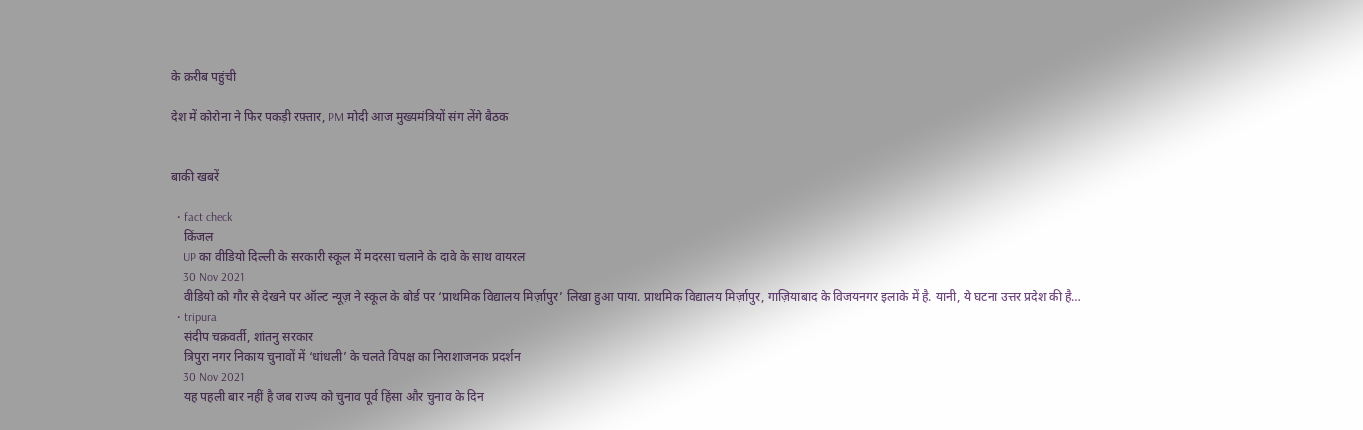के क़रीब पहुंची

देश में कोरोना ने फिर पकड़ी रफ़्तार, PM मोदी आज मुख्यमंत्रियों संग लेंगे बैठक


बाकी खबरें

  • fact check
    किंजल
    UP का वीडियो दिल्ली के सरकारी स्कूल में मदरसा चलाने के दावे के साथ वायरल
    30 Nov 2021
    वीडियो को गौर से देखने पर ऑल्ट न्यूज़ ने स्कूल के बोर्ड पर ‘प्राथमिक विद्यालय मिर्ज़ापुर’ लिखा हुआ पाया. प्राथमिक विद्यालय मिर्ज़ापुर, गाज़ियाबाद के विजयनगर इलाके में है. यानी, ये घटना उत्तर प्रदेश की है…
  • tripura
    संदीप चक्रवर्ती, शांतनु सरकार
    त्रिपुरा नगर निकाय चुनावों में ‘धांधली’ के चलते विपक्ष का निराशाजनक प्रदर्शन
    30 Nov 2021
    यह पहली बार नहीं है जब राज्य को चुनाव पूर्व हिंसा और चुनाव के दिन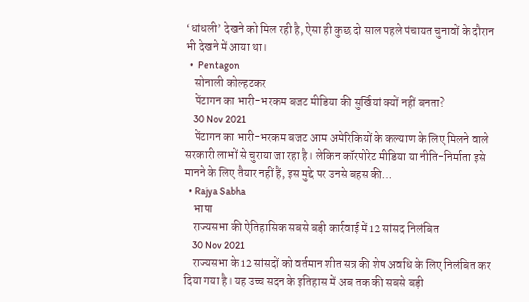‘धांधली’ देखने को मिल रही है, ऐसा ही कुछ दो साल पहले पंचायत चुनावों के दौरान भी देखने में आया था।
  •  Pentagon
    सोनाली कोल्हटकर
    पेंटागन का भारी-भरकम बजट मीडिया की सुर्खियां क्यों नहीं बनता?
    30 Nov 2021
    पेंटागन का भारी-भरकम बजट आम अमेरिकियों के कल्याण के लिए मिलने वाले सरकारी लाभों से चुराया जा रहा है। लेकिन कॉरपोरेट मीडिया या नीति-निर्माता इसे मानने के लिए तैयार नहीं हैं, इस मुद्दे पर उनसे बहस की…
  • Rajya Sabha
    भाषा
    राज्यसभा की ऐतिहासिक सबसे बड़ी कार्रवाई में 12 सांसद निलंबित
    30 Nov 2021
    राज्यसभा के 12 सांसदों को वर्तमान शीत सत्र की शेष अवधि के लिए निलंबित कर दिया गया है। यह उच्च सदन के इतिहास में अब तक की सबसे बड़ी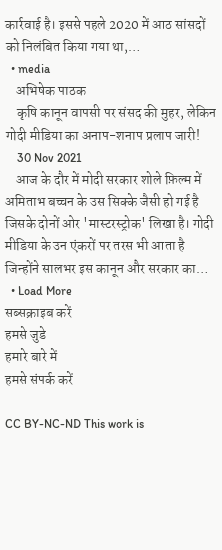कार्रवाई है। इससे पहले 2020 में आठ सांसदों को निलंबित किया गया था,…
  • media
    अभिषेक पाठक
    कृषि कानून वापसी पर संसद की मुहर, लेकिन गोदी मीडिया का अनाप-शनाप प्रलाप जारी!
    30 Nov 2021
    आज के दौर में मोदी सरकार शोले फ़िल्म में अमिताभ बच्चन के उस सिक्के जैसी हो गई है जिसके दोनों ओर 'मास्टरस्ट्रोक' लिखा है। गोदी मीडिया के उन एंकरों पर तरस भी आता है जिन्होंने सालभर इस कानून और सरकार का…
  • Load More
सब्सक्राइब करें
हमसे जुडे
हमारे बारे में
हमसे संपर्क करें

CC BY-NC-ND This work is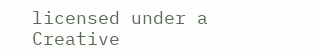licensed under a Creative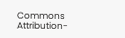Commons Attribution-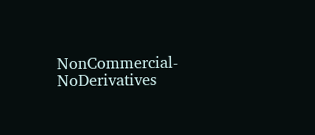NonCommercial-NoDerivatives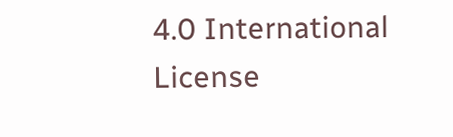4.0 International License